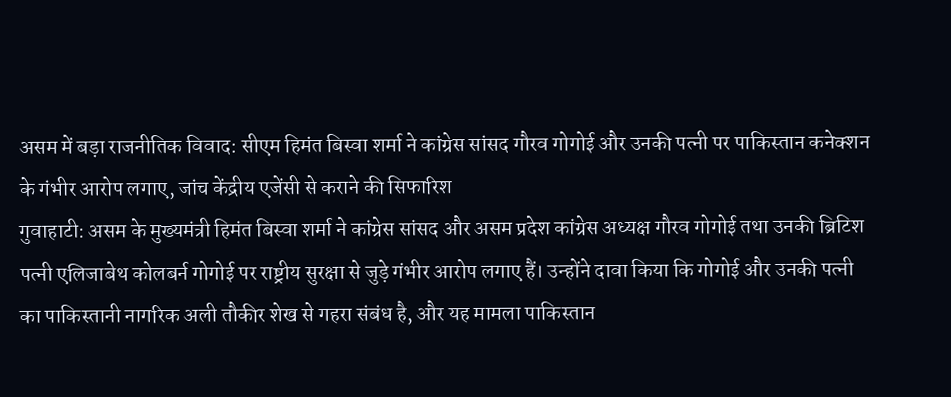असम में बड़ा राजनीतिक विवाद: सीएम हिमंत बिस्वा शर्मा ने कांग्रेस सांसद गौरव गोगोई और उनकी पत्नी पर पाकिस्तान कनेक्शन के गंभीर आरोप लगाए, जांच केंद्रीय एजेंसी से कराने की सिफारिश
गुवाहाटी: असम के मुख्यमंत्री हिमंत बिस्वा शर्मा ने कांग्रेस सांसद और असम प्रदेश कांग्रेस अध्यक्ष गौरव गोगोई तथा उनकी ब्रिटिश पत्नी एलिजाबेथ कोलबर्न गोगोई पर राष्ट्रीय सुरक्षा से जुड़े गंभीर आरोप लगाए हैं। उन्होंने दावा किया कि गोगोई और उनकी पत्नी का पाकिस्तानी नागरिक अली तौकीर शेख से गहरा संबंध है, और यह मामला पाकिस्तान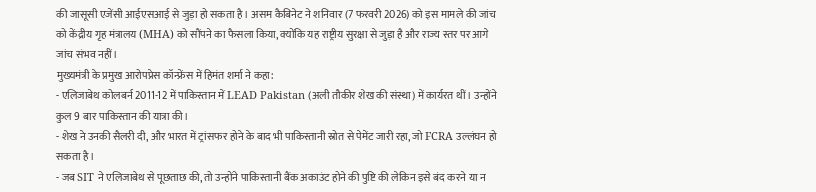की जासूसी एजेंसी आईएसआई से जुड़ा हो सकता है। असम कैबिनेट ने शनिवार (7 फरवरी 2026) को इस मामले की जांच को केंद्रीय गृह मंत्रालय (MHA) को सौंपने का फैसला किया, क्योंकि यह राष्ट्रीय सुरक्षा से जुड़ा है और राज्य स्तर पर आगे जांच संभव नहीं।
मुख्यमंत्री के प्रमुख आरोपप्रेस कॉन्फ्रेंस में हिमंत शर्मा ने कहा:
- एलिजाबेथ कोलबर्न 2011-12 में पाकिस्तान में LEAD Pakistan (अली तौकीर शेख की संस्था) में कार्यरत थीं। उन्होंने कुल 9 बार पाकिस्तान की यात्रा की।
- शेख ने उनकी सैलरी दी, और भारत में ट्रांसफर होने के बाद भी पाकिस्तानी स्रोत से पेमेंट जारी रहा, जो FCRA उल्लंघन हो सकता है।
- जब SIT ने एलिजाबेथ से पूछताछ की, तो उन्होंने पाकिस्तानी बैंक अकाउंट होने की पुष्टि की लेकिन इसे बंद करने या न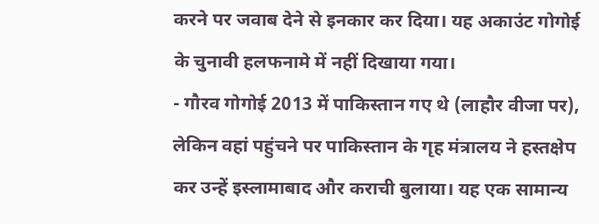करने पर जवाब देने से इनकार कर दिया। यह अकाउंट गोगोई के चुनावी हलफनामे में नहीं दिखाया गया।
- गौरव गोगोई 2013 में पाकिस्तान गए थे (लाहौर वीजा पर), लेकिन वहां पहुंचने पर पाकिस्तान के गृह मंत्रालय ने हस्तक्षेप कर उन्हें इस्लामाबाद और कराची बुलाया। यह एक सामान्य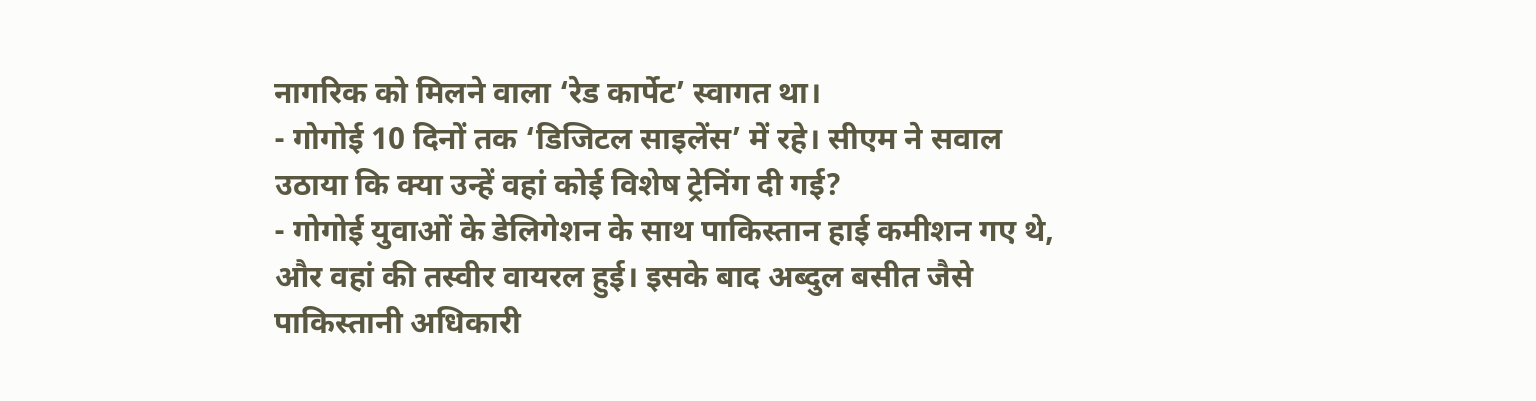नागरिक को मिलने वाला ‘रेड कार्पेट’ स्वागत था।
- गोगोई 10 दिनों तक ‘डिजिटल साइलेंस’ में रहे। सीएम ने सवाल उठाया कि क्या उन्हें वहां कोई विशेष ट्रेनिंग दी गई?
- गोगोई युवाओं के डेलिगेशन के साथ पाकिस्तान हाई कमीशन गए थे, और वहां की तस्वीर वायरल हुई। इसके बाद अब्दुल बसीत जैसे पाकिस्तानी अधिकारी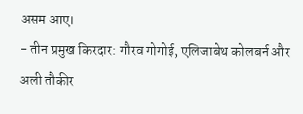असम आए।
- तीन प्रमुख किरदार: गौरव गोगोई, एलिजाबेथ कोलबर्न और अली तौकीर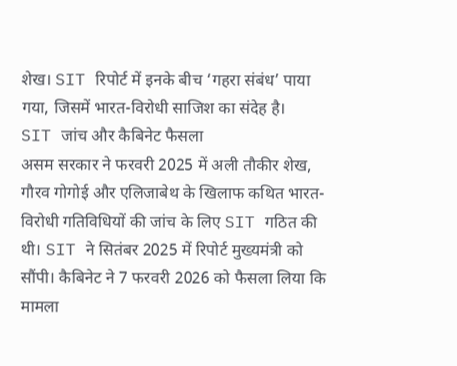शेख। SIT रिपोर्ट में इनके बीच ‘गहरा संबंध’ पाया गया, जिसमें भारत-विरोधी साजिश का संदेह है।
SIT जांच और कैबिनेट फैसला
असम सरकार ने फरवरी 2025 में अली तौकीर शेख, गौरव गोगोई और एलिजाबेथ के खिलाफ कथित भारत-विरोधी गतिविधियों की जांच के लिए SIT गठित की थी। SIT ने सितंबर 2025 में रिपोर्ट मुख्यमंत्री को सौंपी। कैबिनेट ने 7 फरवरी 2026 को फैसला लिया कि मामला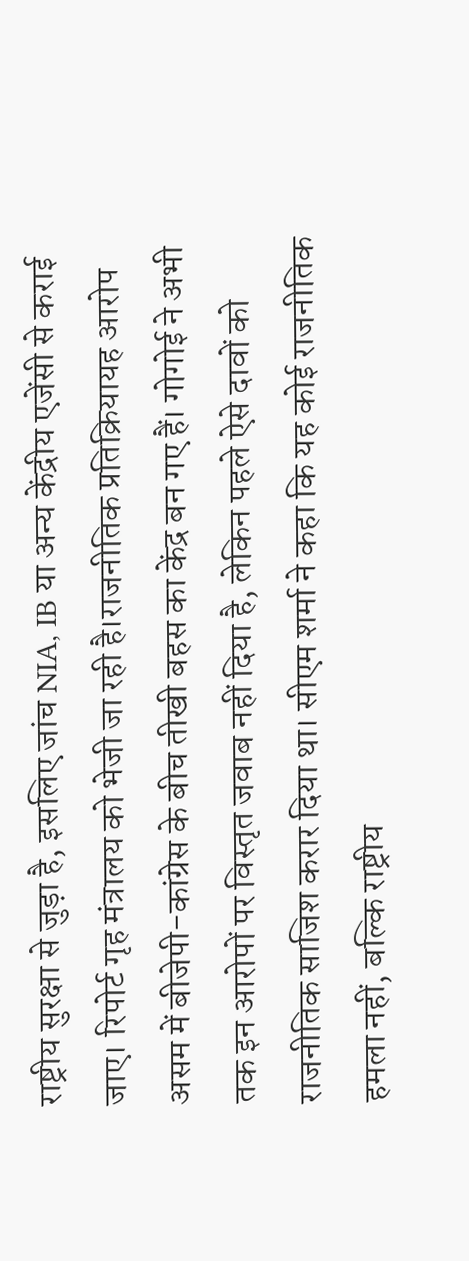राष्ट्रीय सुरक्षा से जुड़ा है, इसलिए जांच NIA, IB या अन्य केंद्रीय एजेंसी से कराई जाए। रिपोर्ट गृह मंत्रालय को भेजी जा रही है।राजनीतिक प्रतिक्रियायह आरोप असम में बीजेपी-कांग्रेस के बीच तीखी बहस का केंद्र बन गए हैं। गोगोई ने अभी तक इन आरोपों पर विस्तृत जवाब नहीं दिया है, लेकिन पहले ऐसे दावों को राजनीतिक साजिश करार दिया था। सीएम शर्मा ने कहा कि यह कोई राजनीतिक हमला नहीं, बल्कि राष्ट्रीय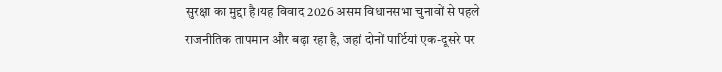सुरक्षा का मुद्दा है।यह विवाद 2026 असम विधानसभा चुनावों से पहले राजनीतिक तापमान और बढ़ा रहा है, जहां दोनों पार्टियां एक-दूसरे पर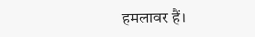हमलावर हैं।